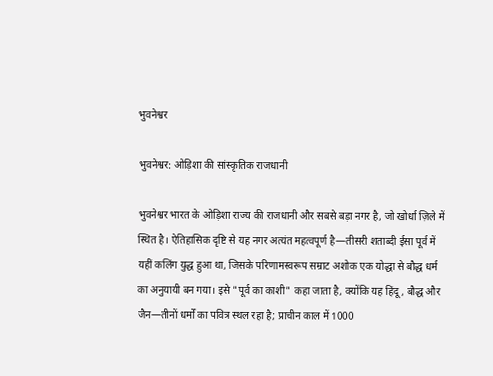भुवनेश्वर

भुवनेश्वर: ओड़िशा की सांस्कृतिक राजधानी

भुवनेश्वर भारत के ओड़िशा राज्य की राजधानी और सबसे बड़ा नगर है, जो खोर्धा ज़िले में स्थित है। ऐतिहासिक दृष्टि से यह नगर अत्यंत महत्वपूर्ण है—तीसरी शताब्दी ईसा पूर्व में यहीं कलिंग युद्ध हुआ था, जिसके परिणामस्वरूप सम्राट अशोक एक योद्धा से बौद्ध धर्म का अनुयायी बन गया। इसे "पूर्व का काशी" कहा जाता है, क्योंकि यह हिंदू, बौद्ध और जैन—तीनों धर्मों का पवित्र स्थल रहा है; प्राचीन काल में 1000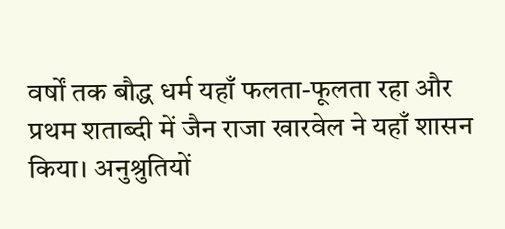वर्षों तक बौद्ध धर्म यहाँ फलता-फूलता रहा और प्रथम शताब्दी में जैन राजा खारवेल ने यहाँ शासन किया। अनुश्रुतियों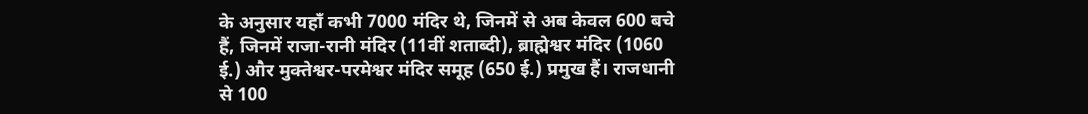के अनुसार यहाँ कभी 7000 मंदिर थे, जिनमें से अब केवल 600 बचे हैं, जिनमें राजा-रानी मंदिर (11वीं शताब्दी), ब्राह्मेश्वर मंदिर (1060 ई.) और मुक्तेश्वर-परमेश्वर मंदिर समूह (650 ई.) प्रमुख हैं। राजधानी से 100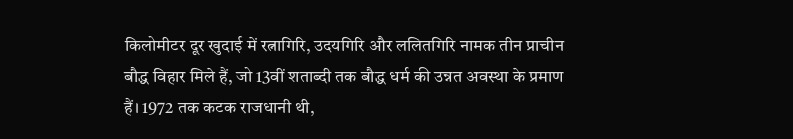किलोमीटर दूर खुदाई में रत्नागिरि, उदयगिरि और ललितगिरि नामक तीन प्राचीन बौद्ध विहार मिले हैं, जो 13वीं शताब्दी तक बौद्ध धर्म की उन्नत अवस्था के प्रमाण हैं। 1972 तक कटक राजधानी थी,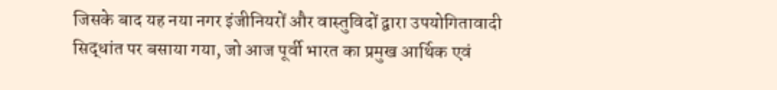जिसके बाद यह नया नगर इंजीनियरों और वास्तुविदों द्वारा उपयोगितावादी सिद्धांत पर बसाया गया, जो आज पूर्वी भारत का प्रमुख आर्थिक एवं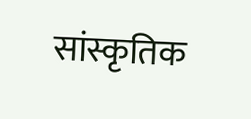सांस्कृतिक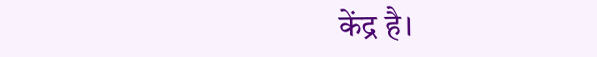केंद्र है।